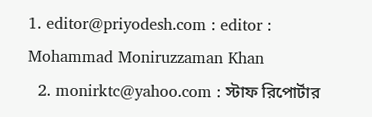1. editor@priyodesh.com : editor : Mohammad Moniruzzaman Khan
  2. monirktc@yahoo.com : স্টাফ রিপোর্টার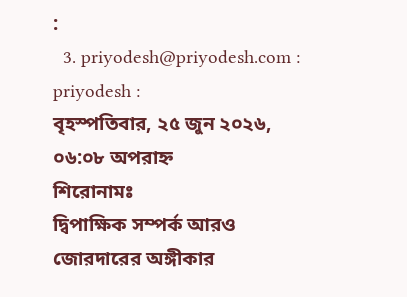:
  3. priyodesh@priyodesh.com : priyodesh :
বৃহস্পতিবার, ২৫ জুন ২০২৬, ০৬:০৮ অপরাহ্ন
শিরোনামঃ
দ্বিপাক্ষিক সম্পর্ক আরও জোরদারের অঙ্গীকার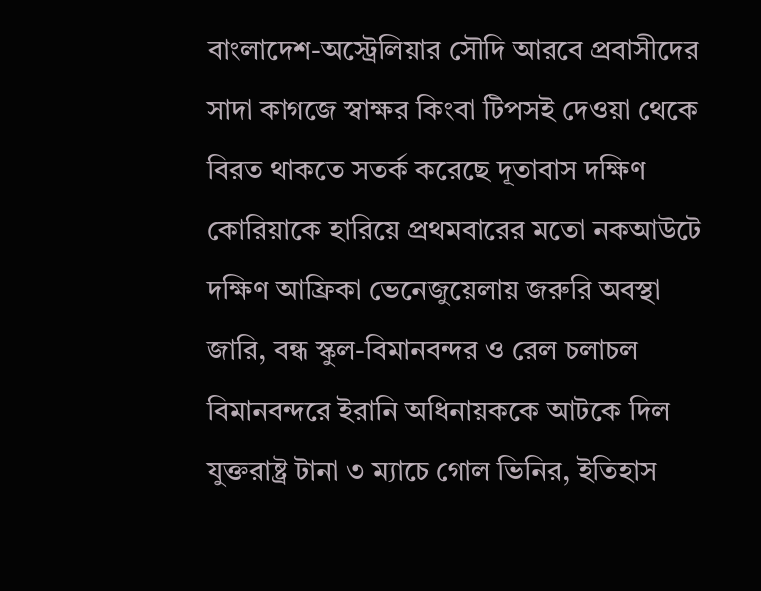বাংলাদেশ-অস্ট্রেলিয়ার সৌদি আরবে প্রবাসীদের সাদা কাগজে স্বাক্ষর কিংবা টিপসই দেওয়া থেকে বিরত থাকতে সতর্ক করেছে দূতাবাস দক্ষিণ কোরিয়াকে হারিয়ে প্রথমবারের মতো নকআউটে দক্ষিণ আফ্রিকা ভেনেজুয়েলায় জরুরি অবস্থা জারি, বন্ধ স্কুল-বিমানবন্দর ও রেল চলাচল বিমানবন্দরে ইরানি অধিনায়ককে আটকে দিল যুক্তরাষ্ট্র টানা ৩ ম্যাচে গোল ভিনির, ইতিহাস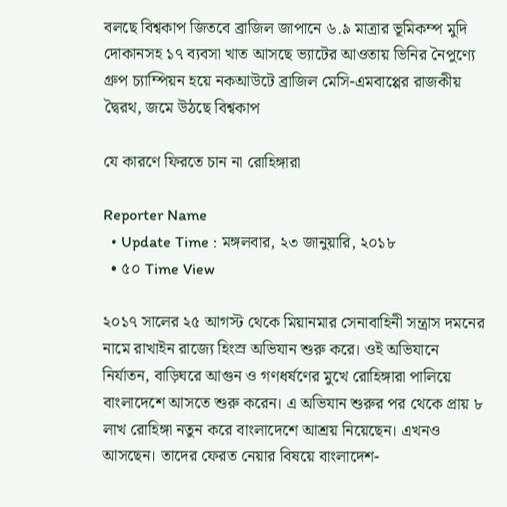বলছে বিশ্বকাপ জিতবে ব্রাজিল জাপানে ৬.৯ মাত্রার ভূমিকম্প মুদি দোকানসহ ১৭ ব্যবসা খাত আসছে ভ্যাটের আওতায় ভিনির নৈপুণ্যে গ্রুপ চ্যাম্পিয়ন হয়ে নকআউটে ব্রাজিল মেসি-এমবাপ্পের রাজকীয় দ্বৈরথ, জমে উঠছে বিশ্বকাপ

যে কারণে ফিরতে চান না রোহিঙ্গারা

Reporter Name
  • Update Time : মঙ্গলবার, ২৩ জানুয়ারি, ২০১৮
  • ৫০ Time View

২০১৭ সালের ২৫ আগস্ট থেকে মিয়ানমার সেনাবাহিনী সন্ত্রাস দমনের নামে রাখাইন রাজ্যে হিংস্র অভিযান শুরু করে। ওই অভিযানে নির্যাতন, বাড়িঘরে আগুন ও গণধর্ষণের মুখে রোহিঙ্গারা পালিয়ে বাংলাদেশে আসতে শুরু করেন। এ অভিযান শুরুর পর থেকে প্রায় ৮ লাখ রোহিঙ্গা নতুন করে বাংলাদেশে আশ্রয় নিয়েছেন। এখনও আসছেন। তাদের ফেরত নেয়ার বিষয়ে বাংলাদেশ-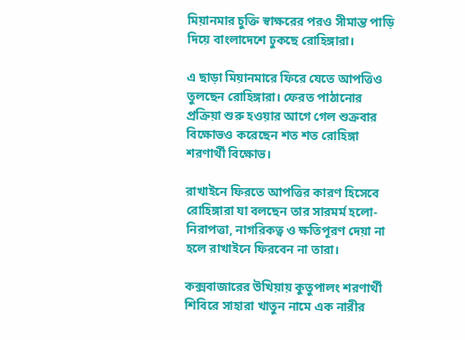মিয়ানমার চুক্তি স্বাক্ষরের পরও সীমান্ত পাড়ি দিয়ে বাংলাদেশে ঢুকছে রোহিঙ্গারা।

এ ছাড়া মিয়ানমারে ফিরে যেতে আপত্তিও তুলছেন রোহিঙ্গারা। ফেরত পাঠানোর প্রক্রিয়া শুরু হওয়ার আগে গেল শুক্রবার বিক্ষোভও করেছেন শত শত রোহিঙ্গা শরণার্থী বিক্ষোভ।

রাখাইনে ফিরতে আপত্তির কারণ হিসেবে রোহিঙ্গারা যা বলছেন তার সারমর্ম হলো- নিরাপত্তা, নাগরিকত্ব ও ক্ষতিপূরণ দেয়া না হলে রাখাইনে ফিরবেন না তারা।

কক্সবাজারের উখিয়ায় কুতুপালং শরণার্থী শিবিরে সাহারা খাতুন নামে এক নারীর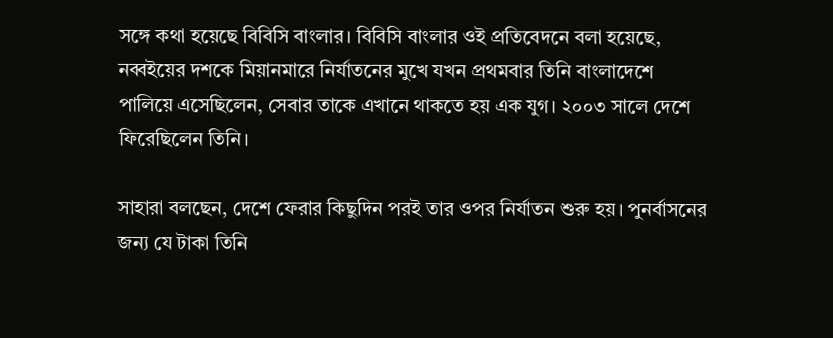সঙ্গে কথা হয়েছে বিবিসি বাংলার। বিবিসি বাংলার ওই প্রতিবেদনে বলা হয়েছে, নব্বইয়ের দশকে মিয়ানমারে নির্যাতনের মুখে যখন প্রথমবার তিনি বাংলাদেশে পালিয়ে এসেছিলেন, সেবার তাকে এখানে থাকতে হয় এক যুগ। ২০০৩ সালে দেশে ফিরেছিলেন তিনি।

সাহারা বলছেন, দেশে ফেরার কিছুদিন পরই তার ওপর নির্যাতন শুরু হয়। পুনর্বাসনের জন্য যে টাকা তিনি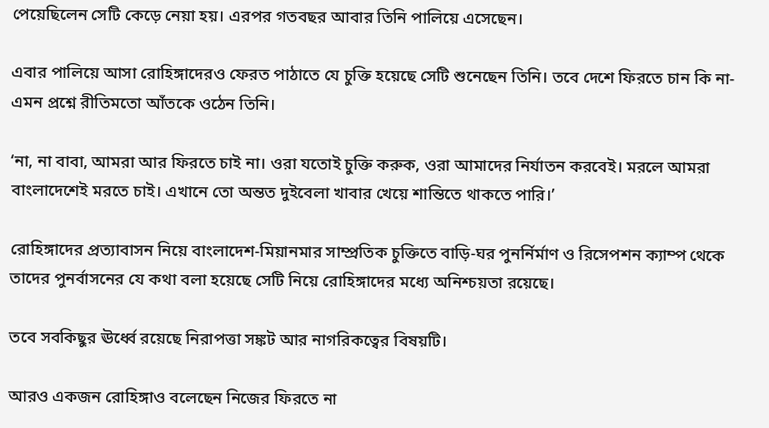পেয়েছিলেন সেটি কেড়ে নেয়া হয়। এরপর গতবছর আবার তিনি পালিয়ে এসেছেন।

এবার পালিয়ে আসা রোহিঙ্গাদেরও ফেরত পাঠাতে যে চুক্তি হয়েছে সেটি শুনেছেন তিনি। তবে দেশে ফিরতে চান কি না- এমন প্রশ্নে রীতিমতো আঁতকে ওঠেন তিনি।

‘না, না বাবা, আমরা আর ফিরতে চাই না। ওরা যতোই চুক্তি করুক, ওরা আমাদের নির্যাতন করবেই। মরলে আমরা বাংলাদেশেই মরতে চাই। এখানে তো অন্তত দুইবেলা খাবার খেয়ে শান্তিতে থাকতে পারি।’

রোহিঙ্গাদের প্রত্যাবাসন নিয়ে বাংলাদেশ-মিয়ানমার সাম্প্রতিক চুক্তিতে বাড়ি-ঘর পুনর্নির্মাণ ও রিসেপশন ক্যাম্প থেকে তাদের পুনর্বাসনের যে কথা বলা হয়েছে সেটি নিয়ে রোহিঙ্গাদের মধ্যে অনিশ্চয়তা রয়েছে।

তবে সবকিছুর ঊর্ধ্বে রয়েছে নিরাপত্তা সঙ্কট আর নাগরিকত্বের বিষয়টি।

আরও একজন রোহিঙ্গাও বলেছেন নিজের ফিরতে না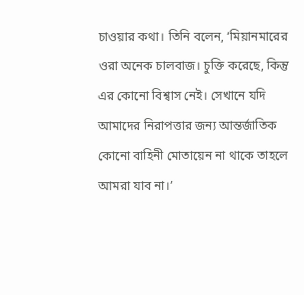চাওয়ার কথা। তিনি বলেন, ‘মিয়ানমারের ওরা অনেক চালবাজ। চুক্তি করেছে, কিন্তু এর কোনো বিশ্বাস নেই। সেখানে যদি আমাদের নিরাপত্তার জন্য আন্তর্জাতিক কোনো বাহিনী মোতায়েন না থাকে তাহলে আমরা যাব না।’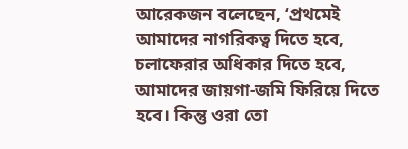আরেকজন বলেছেন, ‘প্রথমেই আমাদের নাগরিকত্ব দিতে হবে, চলাফেরার অধিকার দিতে হবে, আমাদের জায়গা-জমি ফিরিয়ে দিতে হবে। কিন্তু ওরা তো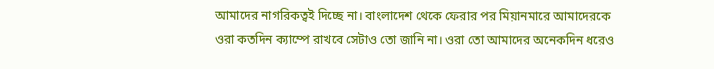আমাদের নাগরিকত্বই দিচ্ছে না। বাংলাদেশ থেকে ফেরার পর মিয়ানমারে আমাদেরকে ওরা কতদিন ক্যাম্পে রাখবে সেটাও তো জানি না। ওরা তো আমাদের অনেকদিন ধরেও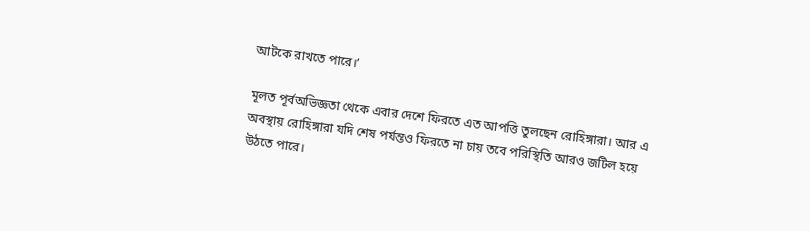আটকে রাখতে পারে।’

মূলত পূর্বঅভিজ্ঞতা থেকে এবার দেশে ফিরতে এত আপত্তি তুলছেন রোহিঙ্গারা। আর এ অবস্থায় রোহিঙ্গারা যদি শেষ পর্যন্তও ফিরতে না চায় তবে পরিস্থিতি আরও জটিল হয়ে উঠতে পারে।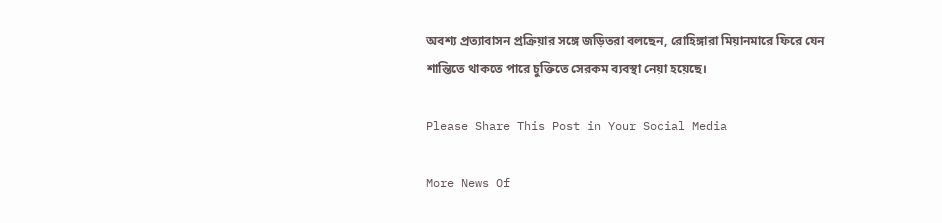অবশ্য প্রত্যাবাসন প্রক্রিয়ার সঙ্গে জড়িতরা বলছেন, রোহিঙ্গারা মিয়ানমারে ফিরে যেন শান্তিতে থাকতে পারে চুক্তিতে সেরকম ব্যবস্থা নেয়া হয়েছে।

Please Share This Post in Your Social Media

More News Of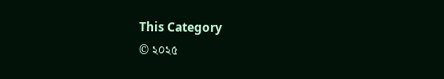This Category
© ২০২৫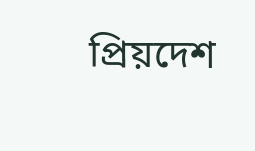প্রিয়দেশ